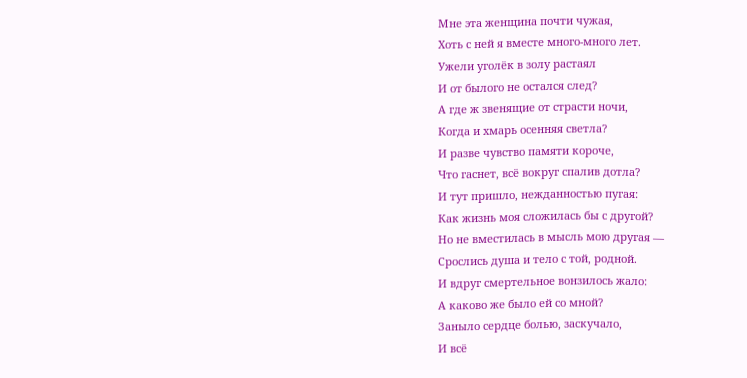Мне эта женщина почти чужая,
Хоть с ней я вместе много-много лет.
Ужели уголёк в золу растаял
И от былого не остался след?
А где ж звенящие от страсти ночи,
Когда и хмарь осенняя светла?
И разве чувство памяти короче,
Что гаснет, всё вокруг спалив дотла?
И тут пришло, нежданностью пугая:
Как жизнь моя сложилась бы с другой?
Но не вместилась в мысль мою другая —
Срослись душа и тело с той, родной.
И вдруг смертельное вонзилось жало:
А каково же было ей со мной?
Заныло сердце болью, заскучало,
И всё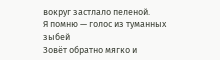вокруг застлало пеленой.
Я помню — голос из туманных зыбей
Зовёт обратно мягко и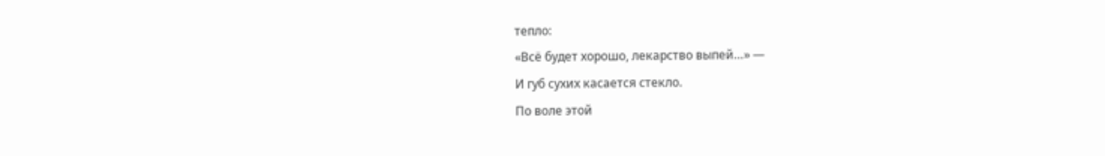тепло:
«Всё будет хорошо, лекарство выпей…» —
И губ сухих касается стекло.
По воле этой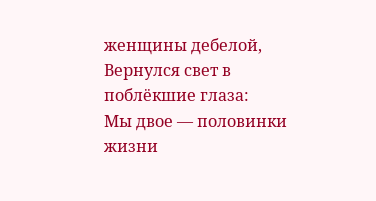женщины дебелой,
Вернулся свет в поблёкшие глаза:
Мы двое — половинки жизни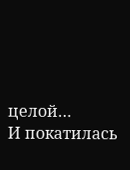целой…
И покатилась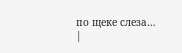по щеке слеза…
|